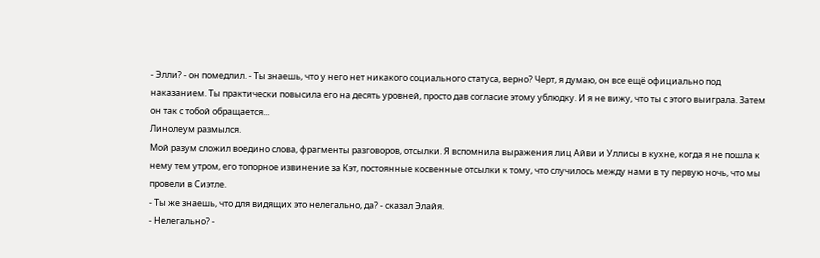- Элли? - он помедлил. - Ты знаешь, что у него нет никакого социального статуса, верно? Черт, я думаю, он все ещё официально под наказанием. Ты практически повысила его на десять уровней, просто дав согласие этому ублюдку. И я не вижу, что ты с этого выиграла. Затем он так с тобой обращается...
Линолеум размылся.
Мой разум сложил воедино слова, фрагменты разговоров, отсылки. Я вспомнила выражения лиц Айви и Уллисы в кухне, когда я не пошла к нему тем утром, его топорное извинение за Кэт, постоянные косвенные отсылки к тому, что случилось между нами в ту первую ночь, что мы провели в Сиэтле.
- Ты же знаешь, что для видящих это нелегально, да? - сказал Элайя.
- Нелегально? -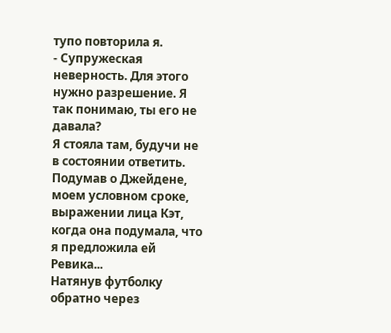тупо повторила я.
- Супружеская неверность. Для этого нужно разрешение. Я так понимаю, ты его не давала?
Я стояла там, будучи не в состоянии ответить. Подумав о Джейдене, моем условном сроке, выражении лица Кэт, когда она подумала, что я предложила ей Ревика...
Натянув футболку обратно через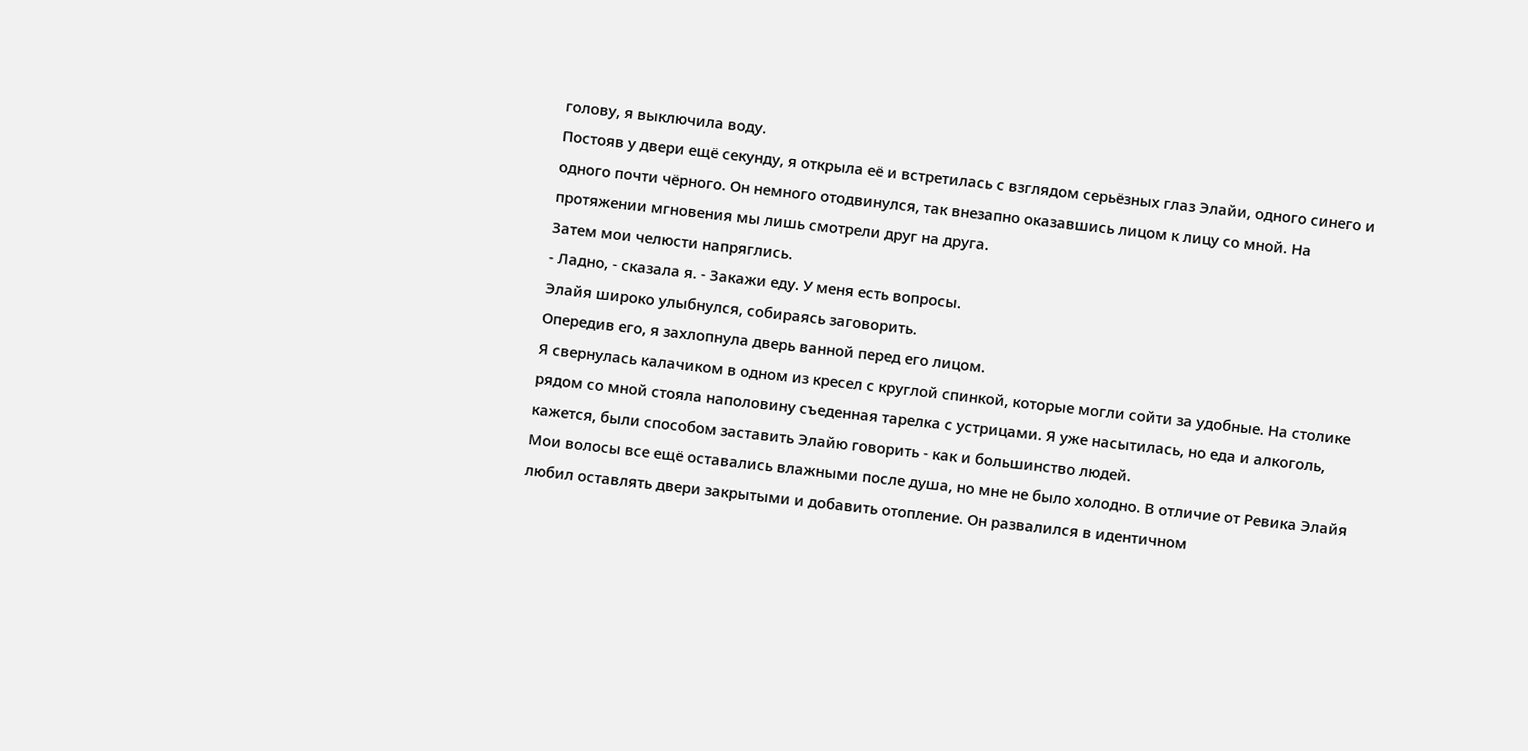голову, я выключила воду.
Постояв у двери ещё секунду, я открыла её и встретилась с взглядом серьёзных глаз Элайи, одного синего и одного почти чёрного. Он немного отодвинулся, так внезапно оказавшись лицом к лицу со мной. На протяжении мгновения мы лишь смотрели друг на друга.
Затем мои челюсти напряглись.
- Ладно, - сказала я. - Закажи еду. У меня есть вопросы.
Элайя широко улыбнулся, собираясь заговорить.
Опередив его, я захлопнула дверь ванной перед его лицом.
Я свернулась калачиком в одном из кресел с круглой спинкой, которые могли сойти за удобные. На столике рядом со мной стояла наполовину съеденная тарелка с устрицами. Я уже насытилась, но еда и алкоголь, кажется, были способом заставить Элайю говорить - как и большинство людей.
Мои волосы все ещё оставались влажными после душа, но мне не было холодно. В отличие от Ревика Элайя любил оставлять двери закрытыми и добавить отопление. Он развалился в идентичном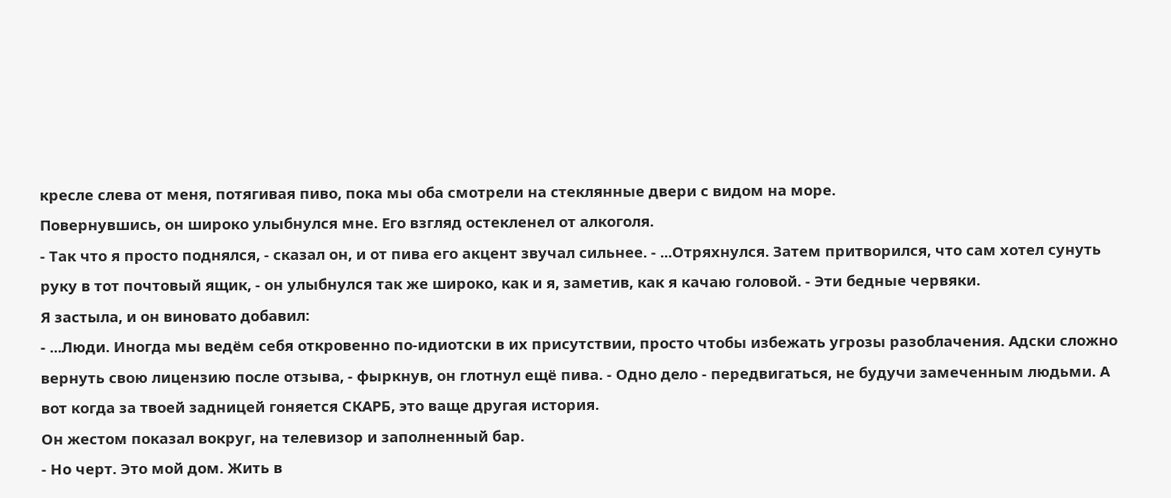кресле слева от меня, потягивая пиво, пока мы оба смотрели на стеклянные двери с видом на море.
Повернувшись, он широко улыбнулся мне. Его взгляд остекленел от алкоголя.
- Так что я просто поднялся, - сказал он, и от пива его акцент звучал сильнее. - ...Отряхнулся. Затем притворился, что сам хотел сунуть руку в тот почтовый ящик, - он улыбнулся так же широко, как и я, заметив, как я качаю головой. - Эти бедные червяки.
Я застыла, и он виновато добавил:
- ...Люди. Иногда мы ведём себя откровенно по-идиотски в их присутствии, просто чтобы избежать угрозы разоблачения. Адски сложно вернуть свою лицензию после отзыва, - фыркнув, он глотнул ещё пива. - Одно дело - передвигаться, не будучи замеченным людьми. А вот когда за твоей задницей гоняется СКАРБ, это ваще другая история.
Он жестом показал вокруг, на телевизор и заполненный бар.
- Но черт. Это мой дом. Жить в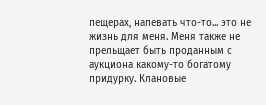пещерах, напевать что-то... это не жизнь для меня. Меня также не прельщает быть проданным с аукциона какому-то богатому придурку. Клановые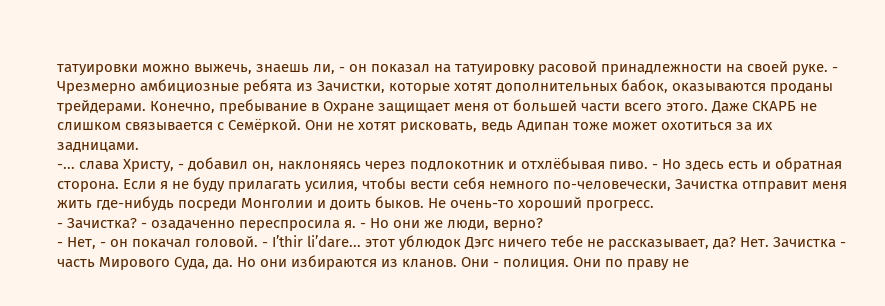татуировки можно выжечь, знаешь ли, - он показал на татуировку расовой принадлежности на своей руке. - Чрезмерно амбициозные ребята из Зачистки, которые хотят дополнительных бабок, оказываются проданы трейдерами. Конечно, пребывание в Охране защищает меня от большей части всего этого. Даже СКАРБ не слишком связывается с Семёркой. Они не хотят рисковать, ведь Адипан тоже может охотиться за их задницами.
-... слава Христу, - добавил он, наклоняясь через подлокотник и отхлёбывая пиво. - Но здесь есть и обратная сторона. Если я не буду прилагать усилия, чтобы вести себя немного по-человечески, Зачистка отправит меня жить где-нибудь посреди Монголии и доить быков. Не очень-то хороший прогресс.
- Зачистка? - озадаченно переспросила я. - Но они же люди, верно?
- Нет, - он покачал головой. - I’thir li’dare... этот ублюдок Дэгс ничего тебе не рассказывает, да? Нет. Зачистка - часть Мирового Суда, да. Но они избираются из кланов. Они - полиция. Они по праву не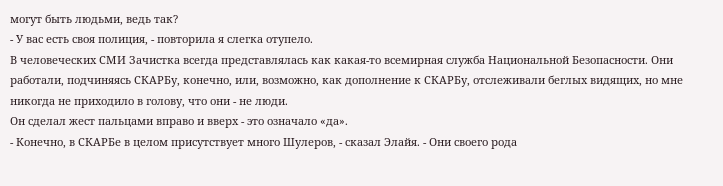могут быть людьми, ведь так?
- У вас есть своя полиция, - повторила я слегка отупело.
В человеческих СМИ Зачистка всегда представлялась как какая-то всемирная служба Национальной Безопасности. Они работали, подчиняясь СКАРБу, конечно, или, возможно, как дополнение к СКАРБу, отслеживали беглых видящих, но мне никогда не приходило в голову, что они - не люди.
Он сделал жест пальцами вправо и вверх - это означало «да».
- Конечно, в СКАРБе в целом присутствует много Шулеров, - сказал Элайя. - Они своего рода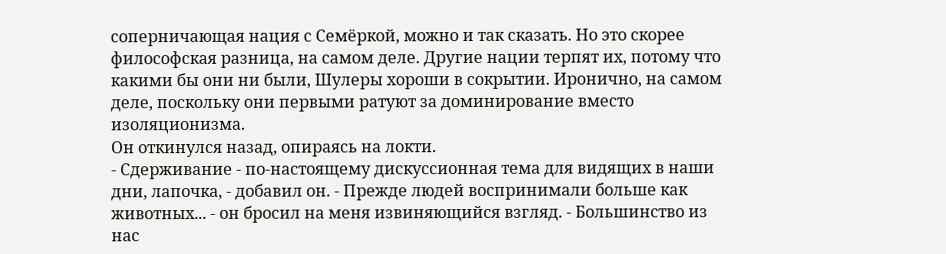соперничающая нация с Семёркой, можно и так сказать. Но это скорее философская разница, на самом деле. Другие нации терпят их, потому что какими бы они ни были, Шулеры хороши в сокрытии. Иронично, на самом деле, поскольку они первыми ратуют за доминирование вместо изоляционизма.
Он откинулся назад, опираясь на локти.
- Сдерживание - по-настоящему дискуссионная тема для видящих в наши дни, лапочка, - добавил он. - Прежде людей воспринимали больше как животных... - он бросил на меня извиняющийся взгляд. - Большинство из нас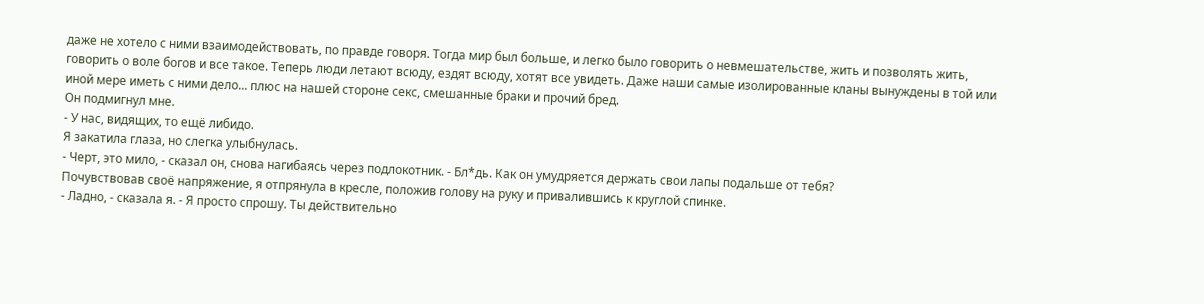даже не хотело с ними взаимодействовать, по правде говоря. Тогда мир был больше, и легко было говорить о невмешательстве, жить и позволять жить, говорить о воле богов и все такое. Теперь люди летают всюду, ездят всюду, хотят все увидеть. Даже наши самые изолированные кланы вынуждены в той или иной мере иметь с ними дело... плюс на нашей стороне секс, смешанные браки и прочий бред.
Он подмигнул мне.
- У нас, видящих, то ещё либидо.
Я закатила глаза, но слегка улыбнулась.
- Черт, это мило, - сказал он, снова нагибаясь через подлокотник. - Бл*дь. Как он умудряется держать свои лапы подальше от тебя?
Почувствовав своё напряжение, я отпрянула в кресле, положив голову на руку и привалившись к круглой спинке.
- Ладно, - сказала я. - Я просто спрошу. Ты действительно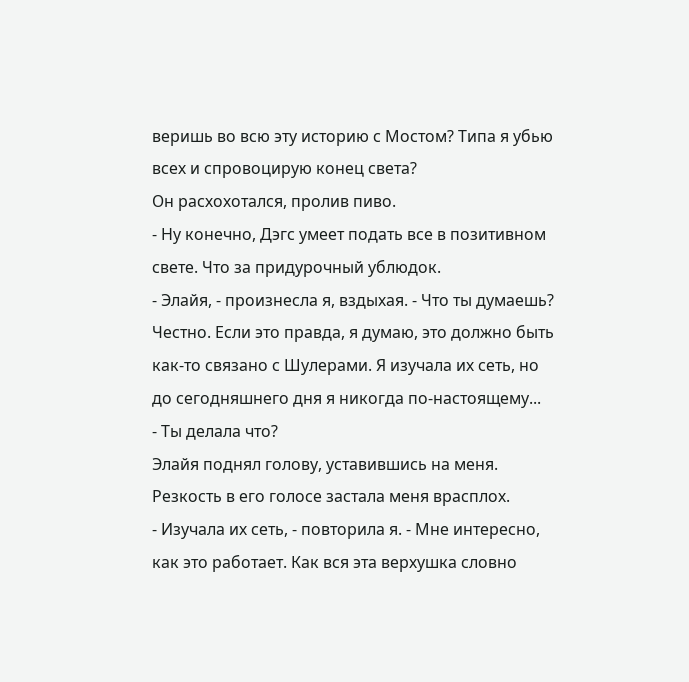веришь во всю эту историю с Мостом? Типа я убью всех и спровоцирую конец света?
Он расхохотался, пролив пиво.
- Ну конечно, Дэгс умеет подать все в позитивном свете. Что за придурочный ублюдок.
- Элайя, - произнесла я, вздыхая. - Что ты думаешь? Честно. Если это правда, я думаю, это должно быть как-то связано с Шулерами. Я изучала их сеть, но до сегодняшнего дня я никогда по-настоящему...
- Ты делала что?
Элайя поднял голову, уставившись на меня. Резкость в его голосе застала меня врасплох.
- Изучала их сеть, - повторила я. - Мне интересно, как это работает. Как вся эта верхушка словно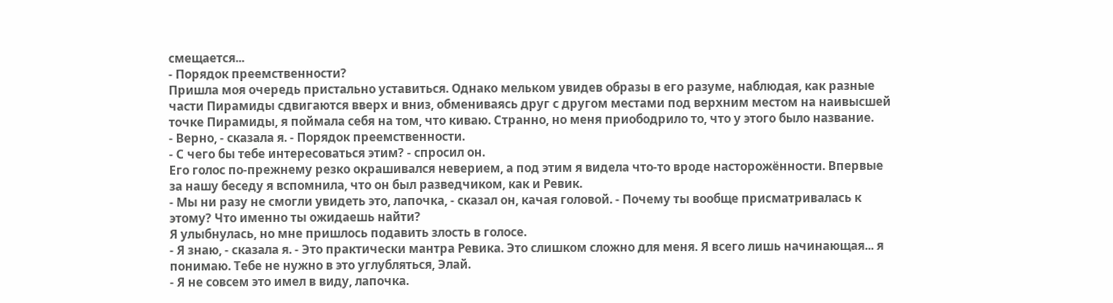смещается...
- Порядок преемственности?
Пришла моя очередь пристально уставиться. Однако мельком увидев образы в его разуме, наблюдая, как разные части Пирамиды сдвигаются вверх и вниз, обмениваясь друг с другом местами под верхним местом на наивысшей точке Пирамиды, я поймала себя на том, что киваю. Странно, но меня приободрило то, что у этого было название.
- Верно, - сказала я. - Порядок преемственности.
- С чего бы тебе интересоваться этим? - спросил он.
Его голос по-прежнему резко окрашивался неверием, а под этим я видела что-то вроде насторожённости. Впервые за нашу беседу я вспомнила, что он был разведчиком, как и Ревик.
- Мы ни разу не смогли увидеть это, лапочка, - сказал он, качая головой. - Почему ты вообще присматривалась к этому? Что именно ты ожидаешь найти?
Я улыбнулась, но мне пришлось подавить злость в голосе.
- Я знаю, - сказала я. - Это практически мантра Ревика. Это слишком сложно для меня. Я всего лишь начинающая... я понимаю. Тебе не нужно в это углубляться, Элай.
- Я не совсем это имел в виду, лапочка.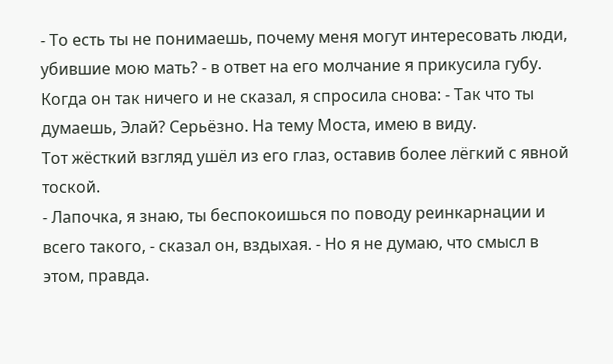- То есть ты не понимаешь, почему меня могут интересовать люди, убившие мою мать? - в ответ на его молчание я прикусила губу. Когда он так ничего и не сказал, я спросила снова: - Так что ты думаешь, Элай? Серьёзно. На тему Моста, имею в виду.
Тот жёсткий взгляд ушёл из его глаз, оставив более лёгкий с явной тоской.
- Лапочка, я знаю, ты беспокоишься по поводу реинкарнации и всего такого, - сказал он, вздыхая. - Но я не думаю, что смысл в этом, правда.